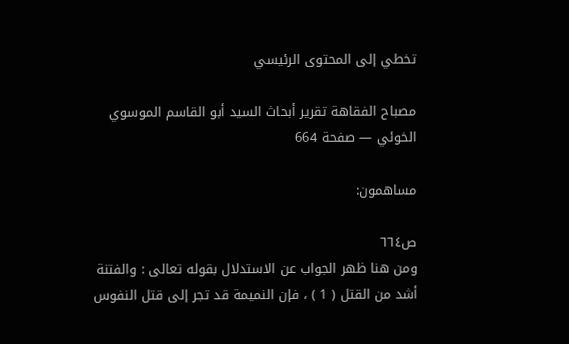تخطي إلى المحتوى الرئيسي

مصباح الفقاهة تقرير أبحاث السيد أبو القاسم الموسوي الخوئي — صفحة 664

مساهمون:

ص٦٦٤
ومن هنا ظهر الجواب عن الاستدلال بقوله تعالى : والفتنة أشد من القتل ( 1 ) ، فإن النميمة قد تجر إلى قتل النفوس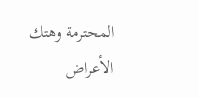المحترمة وهتك الأعراض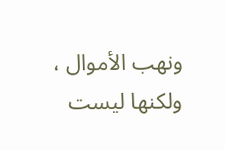ونهب الأموال ، ولكنها ليست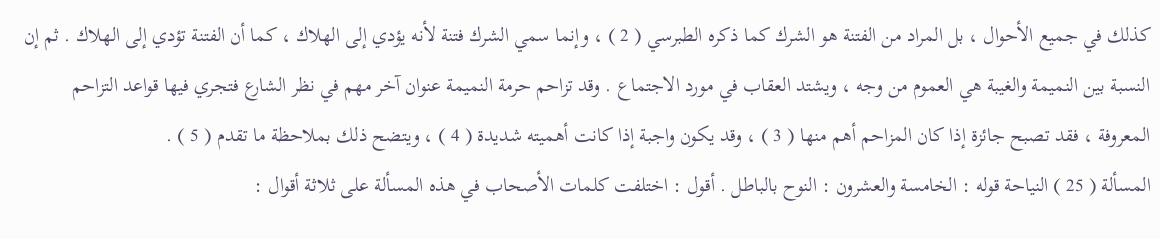كذلك في جميع الأحوال ، بل المراد من الفتنة هو الشرك كما ذكره الطبرسي ( 2 ) ، وإنما سمي الشرك فتنة لأنه يؤدي إلى الهلاك ، كما أن الفتنة تؤدي إلى الهلاك . ثم إن النسبة بين النميمة والغيبة هي العموم من وجه ، ويشتد العقاب في مورد الاجتماع . وقد تزاحم حرمة النميمة عنوان آخر مهم في نظر الشارع فتجري فيها قواعد التزاحم المعروفة ، فقد تصبح جائزة إذا كان المزاحم أهم منها ( 3 ) ، وقد يكون واجبة إذا كانت أهميته شديدة ( 4 ) ، ويتضح ذلك بملاحظة ما تقدم ( 5 ) .
المسألة ( 25 ) النياحة قوله : الخامسة والعشرون : النوح بالباطل . أقول : اختلفت كلمات الأصحاب في هذه المسألة على ثلاثة أقوال :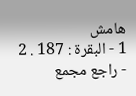هامش
1 - البقرة : 187 . 2 - راجع مجمع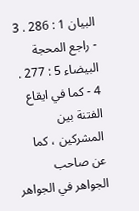البيان 1 : 286 . 3 - راجع المحجة البيضاء 5 : 277 . 4 - كما في ايقاع الفتنة بين المشركين ، كما عن صاحب الجواهر في الجواهر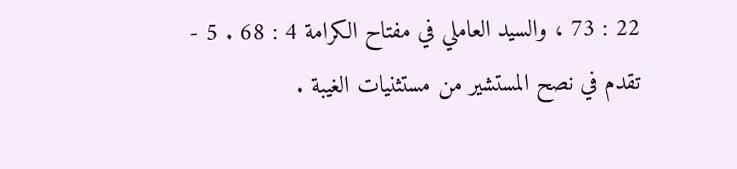22 : 73 ، والسيد العاملي في مفتاح الكرامة 4 : 68 . 5 - تقدم في نصح المستشير من مستثنيات الغيبة .